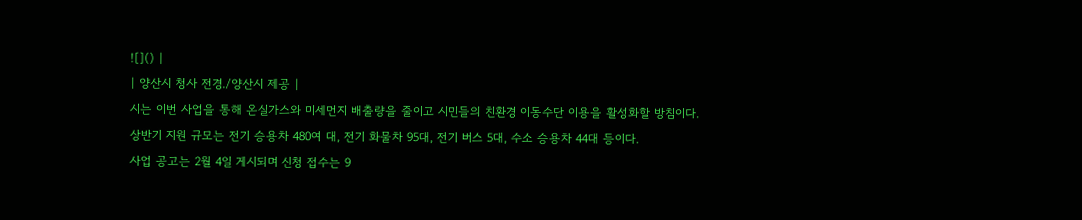![]() |
| 양산시 청사 전경./양산시 제공 |
시는 이번 사업을 통해 온실가스와 미세먼지 배출량을 줄이고 시민들의 친환경 이동수단 이용을 활성화할 방침이다.
상반기 지원 규모는 전기 승용차 480여 대, 전기 화물차 95대, 전기 버스 5대, 수소 승용차 44대 등이다.
사업 공고는 2월 4일 게시되며 신청 접수는 9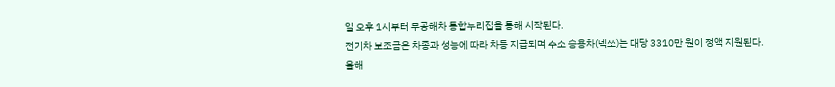일 오후 1시부터 무공해차 통합누리집을 통해 시작된다.
전기차 보조금은 차종과 성능에 따라 차등 지급되며 수소 승용차(넥쏘)는 대당 3310만 원이 정액 지원된다.
올해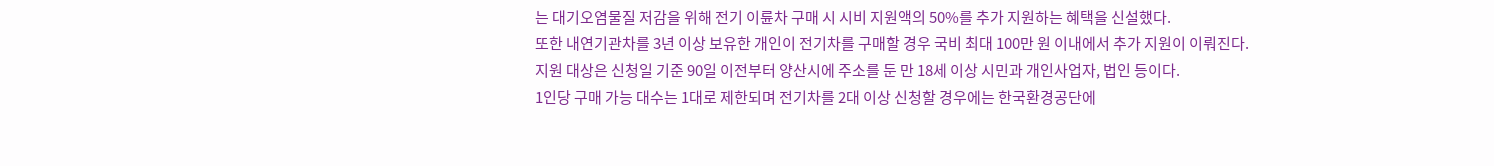는 대기오염물질 저감을 위해 전기 이륜차 구매 시 시비 지원액의 50%를 추가 지원하는 혜택을 신설했다.
또한 내연기관차를 3년 이상 보유한 개인이 전기차를 구매할 경우 국비 최대 100만 원 이내에서 추가 지원이 이뤄진다.
지원 대상은 신청일 기준 90일 이전부터 양산시에 주소를 둔 만 18세 이상 시민과 개인사업자, 법인 등이다.
1인당 구매 가능 대수는 1대로 제한되며 전기차를 2대 이상 신청할 경우에는 한국환경공단에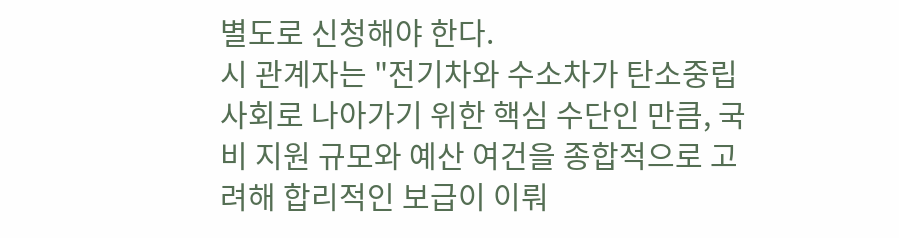별도로 신청해야 한다.
시 관계자는 "전기차와 수소차가 탄소중립 사회로 나아가기 위한 핵심 수단인 만큼, 국비 지원 규모와 예산 여건을 종합적으로 고려해 합리적인 보급이 이뤄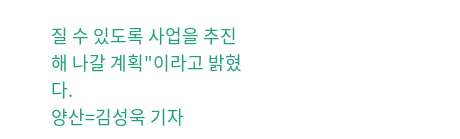질 수 있도록 사업을 추진해 나갈 계획"이라고 밝혔다.
양산=김성욱 기자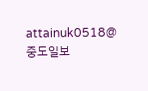attainuk0518@
중도일보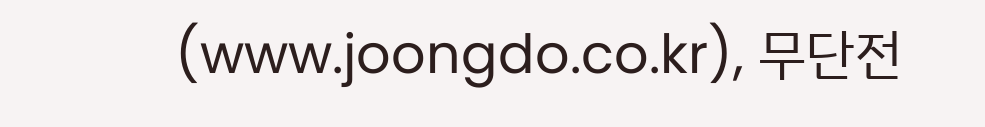(www.joongdo.co.kr), 무단전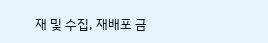재 및 수집, 재배포 금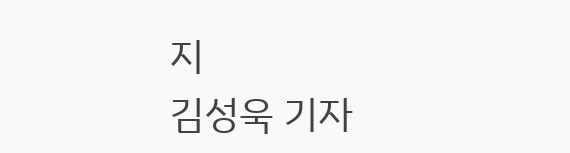지
김성욱 기자